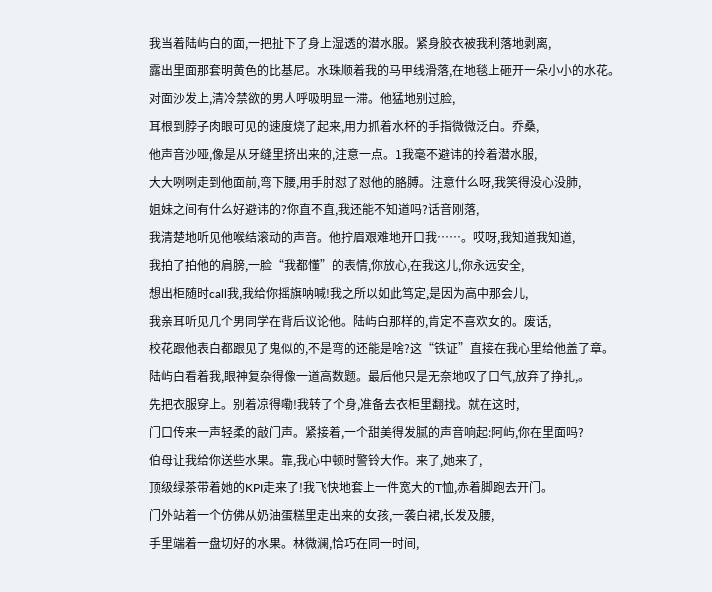我当着陆屿白的面,一把扯下了身上湿透的潜水服。紧身胶衣被我利落地剥离,
露出里面那套明黄色的比基尼。水珠顺着我的马甲线滑落,在地毯上砸开一朵小小的水花。
对面沙发上,清冷禁欲的男人呼吸明显一滞。他猛地别过脸,
耳根到脖子肉眼可见的速度烧了起来,用力抓着水杯的手指微微泛白。乔桑,
他声音沙哑,像是从牙缝里挤出来的,注意一点。1我毫不避讳的拎着潜水服,
大大咧咧走到他面前,弯下腰,用手肘怼了怼他的胳膊。注意什么呀,我笑得没心没肺,
姐妹之间有什么好避讳的?你直不直,我还能不知道吗?话音刚落,
我清楚地听见他喉结滚动的声音。他拧眉艰难地开口我……。哎呀,我知道我知道,
我拍了拍他的肩膀,一脸“我都懂”的表情,你放心,在我这儿,你永远安全,
想出柜随时call我,我给你摇旗呐喊!我之所以如此笃定,是因为高中那会儿,
我亲耳听见几个男同学在背后议论他。陆屿白那样的,肯定不喜欢女的。废话,
校花跟他表白都跟见了鬼似的,不是弯的还能是啥?这“铁证”直接在我心里给他盖了章。
陆屿白看着我,眼神复杂得像一道高数题。最后他只是无奈地叹了口气,放弃了挣扎,。
先把衣服穿上。别着凉得嘞!我转了个身,准备去衣柜里翻找。就在这时,
门口传来一声轻柔的敲门声。紧接着,一个甜美得发腻的声音响起:阿屿,你在里面吗?
伯母让我给你送些水果。靠,我心中顿时警铃大作。来了,她来了,
顶级绿茶带着她的KPI走来了!我飞快地套上一件宽大的T恤,赤着脚跑去开门。
门外站着一个仿佛从奶油蛋糕里走出来的女孩,一袭白裙,长发及腰,
手里端着一盘切好的水果。林微澜,恰巧在同一时间,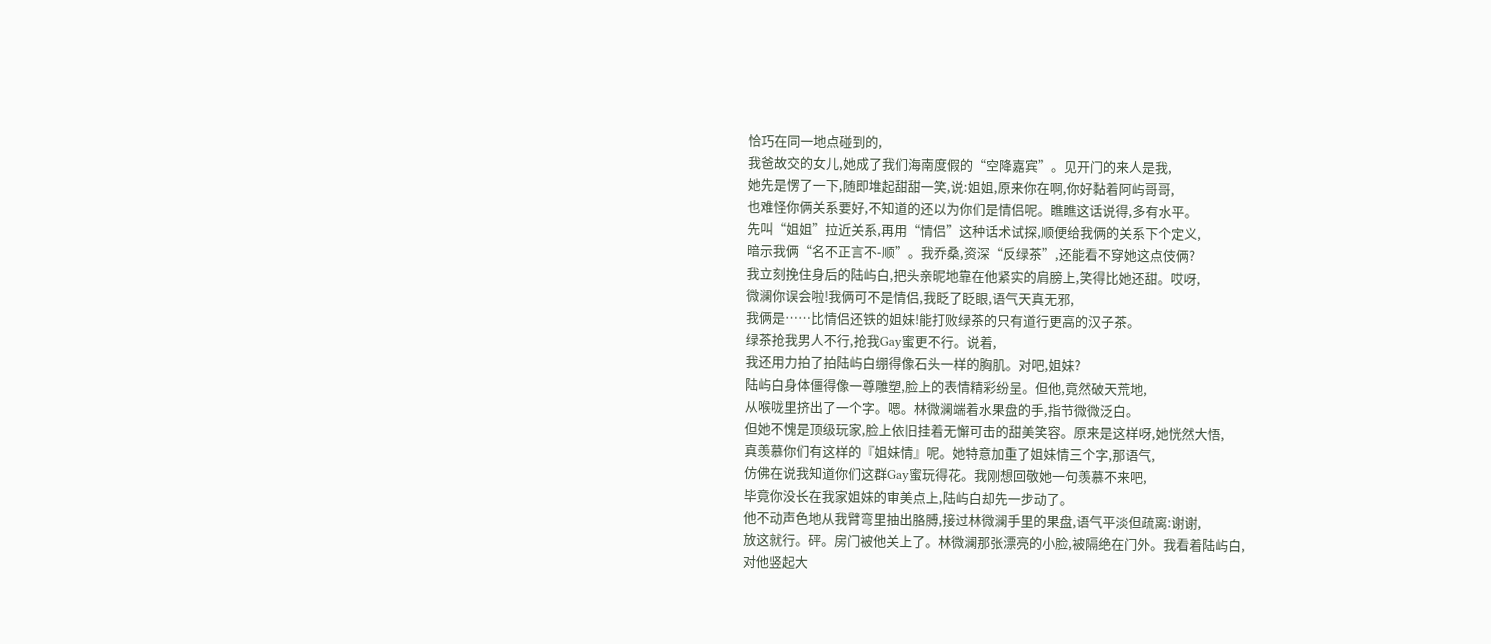恰巧在同一地点碰到的,
我爸故交的女儿,她成了我们海南度假的“空降嘉宾”。见开门的来人是我,
她先是愣了一下,随即堆起甜甜一笑,说:姐姐,原来你在啊,你好黏着阿屿哥哥,
也难怪你俩关系要好,不知道的还以为你们是情侣呢。瞧瞧这话说得,多有水平。
先叫“姐姐”拉近关系,再用“情侣”这种话术试探,顺便给我俩的关系下个定义,
暗示我俩“名不正言不-顺”。我乔桑,资深“反绿茶”,还能看不穿她这点伎俩?
我立刻挽住身后的陆屿白,把头亲昵地靠在他紧实的肩膀上,笑得比她还甜。哎呀,
微澜你误会啦!我俩可不是情侣,我眨了眨眼,语气天真无邪,
我俩是……比情侣还铁的姐妹!能打败绿茶的只有道行更高的汉子茶。
绿茶抢我男人不行,抢我Gay蜜更不行。说着,
我还用力拍了拍陆屿白绷得像石头一样的胸肌。对吧,姐妹?
陆屿白身体僵得像一尊雕塑,脸上的表情精彩纷呈。但他,竟然破天荒地,
从喉咙里挤出了一个字。嗯。林微澜端着水果盘的手,指节微微泛白。
但她不愧是顶级玩家,脸上依旧挂着无懈可击的甜美笑容。原来是这样呀,她恍然大悟,
真羡慕你们有这样的『姐妹情』呢。她特意加重了姐妹情三个字,那语气,
仿佛在说我知道你们这群Gay蜜玩得花。我刚想回敬她一句羡慕不来吧,
毕竟你没长在我家姐妹的审美点上,陆屿白却先一步动了。
他不动声色地从我臂弯里抽出胳膊,接过林微澜手里的果盘,语气平淡但疏离:谢谢,
放这就行。砰。房门被他关上了。林微澜那张漂亮的小脸,被隔绝在门外。我看着陆屿白,
对他竖起大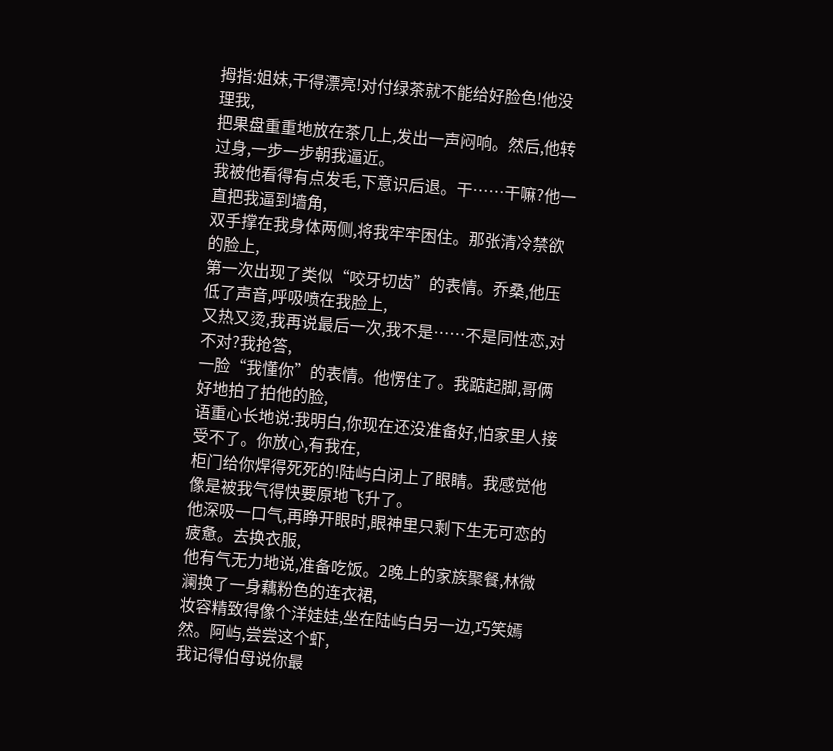拇指:姐妹,干得漂亮!对付绿茶就不能给好脸色!他没理我,
把果盘重重地放在茶几上,发出一声闷响。然后,他转过身,一步一步朝我逼近。
我被他看得有点发毛,下意识后退。干……干嘛?他一直把我逼到墙角,
双手撑在我身体两侧,将我牢牢困住。那张清冷禁欲的脸上,
第一次出现了类似“咬牙切齿”的表情。乔桑,他压低了声音,呼吸喷在我脸上,
又热又烫,我再说最后一次,我不是……不是同性恋,对不对?我抢答,
一脸“我懂你”的表情。他愣住了。我踮起脚,哥俩好地拍了拍他的脸,
语重心长地说:我明白,你现在还没准备好,怕家里人接受不了。你放心,有我在,
柜门给你焊得死死的!陆屿白闭上了眼睛。我感觉他像是被我气得快要原地飞升了。
他深吸一口气,再睁开眼时,眼神里只剩下生无可恋的疲惫。去换衣服,
他有气无力地说,准备吃饭。2晚上的家族聚餐,林微澜换了一身藕粉色的连衣裙,
妆容精致得像个洋娃娃,坐在陆屿白另一边,巧笑嫣然。阿屿,尝尝这个虾,
我记得伯母说你最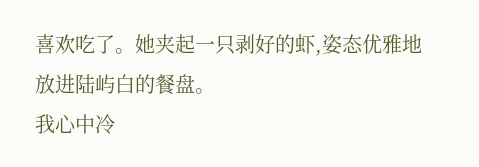喜欢吃了。她夹起一只剥好的虾,姿态优雅地放进陆屿白的餐盘。
我心中冷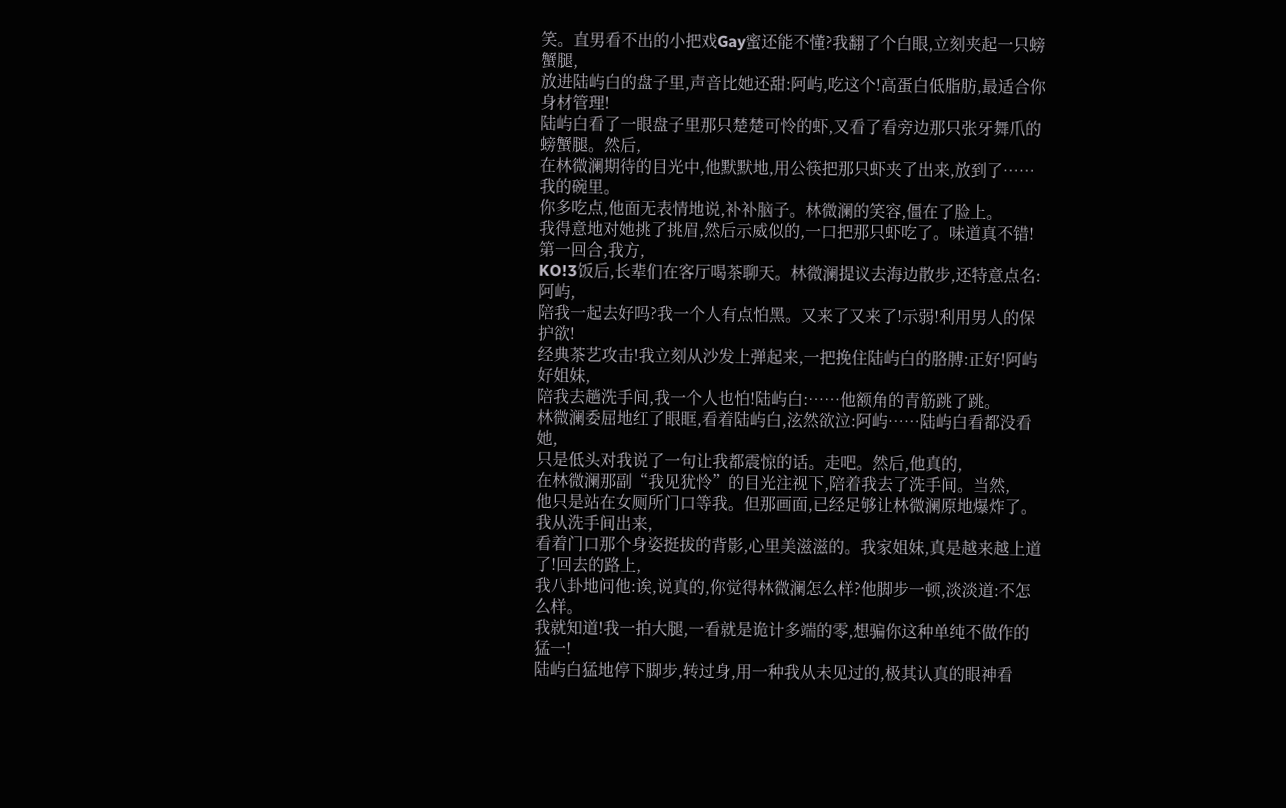笑。直男看不出的小把戏Gay蜜还能不懂?我翻了个白眼,立刻夹起一只螃蟹腿,
放进陆屿白的盘子里,声音比她还甜:阿屿,吃这个!高蛋白低脂肪,最适合你身材管理!
陆屿白看了一眼盘子里那只楚楚可怜的虾,又看了看旁边那只张牙舞爪的螃蟹腿。然后,
在林微澜期待的目光中,他默默地,用公筷把那只虾夹了出来,放到了……我的碗里。
你多吃点,他面无表情地说,补补脑子。林微澜的笑容,僵在了脸上。
我得意地对她挑了挑眉,然后示威似的,一口把那只虾吃了。味道真不错!第一回合,我方,
KO!3饭后,长辈们在客厅喝茶聊天。林微澜提议去海边散步,还特意点名:阿屿,
陪我一起去好吗?我一个人有点怕黑。又来了又来了!示弱!利用男人的保护欲!
经典茶艺攻击!我立刻从沙发上弹起来,一把挽住陆屿白的胳膊:正好!阿屿好姐妹,
陪我去趟洗手间,我一个人也怕!陆屿白:……他额角的青筋跳了跳。
林微澜委屈地红了眼眶,看着陆屿白,泫然欲泣:阿屿……陆屿白看都没看她,
只是低头对我说了一句让我都震惊的话。走吧。然后,他真的,
在林微澜那副“我见犹怜”的目光注视下,陪着我去了洗手间。当然,
他只是站在女厕所门口等我。但那画面,已经足够让林微澜原地爆炸了。我从洗手间出来,
看着门口那个身姿挺拔的背影,心里美滋滋的。我家姐妹,真是越来越上道了!回去的路上,
我八卦地问他:诶,说真的,你觉得林微澜怎么样?他脚步一顿,淡淡道:不怎么样。
我就知道!我一拍大腿,一看就是诡计多端的零,想骗你这种单纯不做作的猛一!
陆屿白猛地停下脚步,转过身,用一种我从未见过的,极其认真的眼神看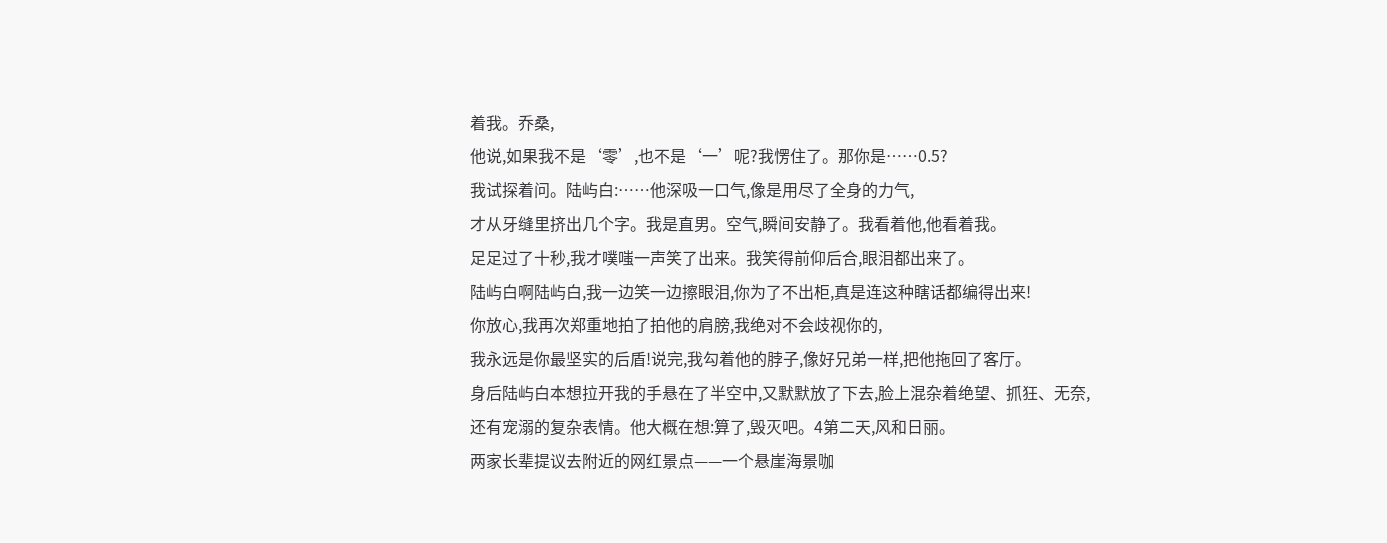着我。乔桑,
他说,如果我不是‘零’,也不是‘一’呢?我愣住了。那你是……0.5?
我试探着问。陆屿白:……他深吸一口气,像是用尽了全身的力气,
才从牙缝里挤出几个字。我是直男。空气,瞬间安静了。我看着他,他看着我。
足足过了十秒,我才噗嗤一声笑了出来。我笑得前仰后合,眼泪都出来了。
陆屿白啊陆屿白,我一边笑一边擦眼泪,你为了不出柜,真是连这种瞎话都编得出来!
你放心,我再次郑重地拍了拍他的肩膀,我绝对不会歧视你的,
我永远是你最坚实的后盾!说完,我勾着他的脖子,像好兄弟一样,把他拖回了客厅。
身后陆屿白本想拉开我的手悬在了半空中,又默默放了下去,脸上混杂着绝望、抓狂、无奈,
还有宠溺的复杂表情。他大概在想:算了,毁灭吧。4第二天,风和日丽。
两家长辈提议去附近的网红景点——一个悬崖海景咖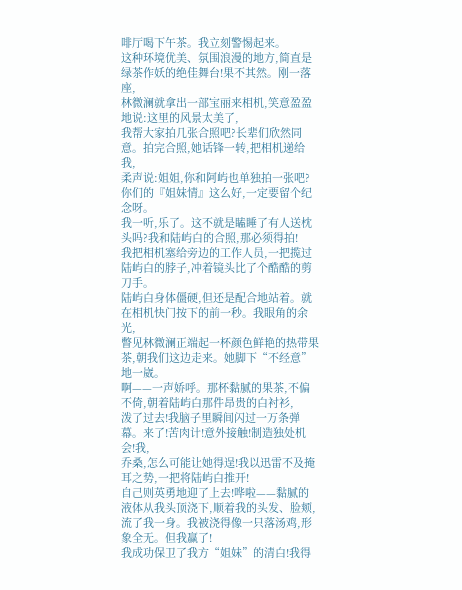啡厅喝下午茶。我立刻警惕起来。
这种环境优美、氛围浪漫的地方,简直是绿茶作妖的绝佳舞台!果不其然。刚一落座,
林微澜就拿出一部宝丽来相机,笑意盈盈地说:这里的风景太美了,
我帮大家拍几张合照吧?长辈们欣然同意。拍完合照,她话锋一转,把相机递给我,
柔声说:姐姐,你和阿屿也单独拍一张吧?你们的『姐妹情』这么好,一定要留个纪念呀。
我一听,乐了。这不就是瞌睡了有人送枕头吗?我和陆屿白的合照,那必须得拍!
我把相机塞给旁边的工作人员,一把揽过陆屿白的脖子,冲着镜头比了个酷酷的剪刀手。
陆屿白身体僵硬,但还是配合地站着。就在相机快门按下的前一秒。我眼角的余光,
瞥见林微澜正端起一杯颜色鲜艳的热带果茶,朝我们这边走来。她脚下“不经意”地一崴。
啊——一声娇呼。那杯黏腻的果茶,不偏不倚,朝着陆屿白那件昂贵的白衬衫,
泼了过去!我脑子里瞬间闪过一万条弹幕。来了!苦肉计!意外接触!制造独处机会!我,
乔桑,怎么可能让她得逞!我以迅雷不及掩耳之势,一把将陆屿白推开!
自己则英勇地迎了上去!哗啦——黏腻的液体从我头顶浇下,顺着我的头发、脸颊,
流了我一身。我被浇得像一只落汤鸡,形象全无。但我赢了!
我成功保卫了我方“姐妹”的清白!我得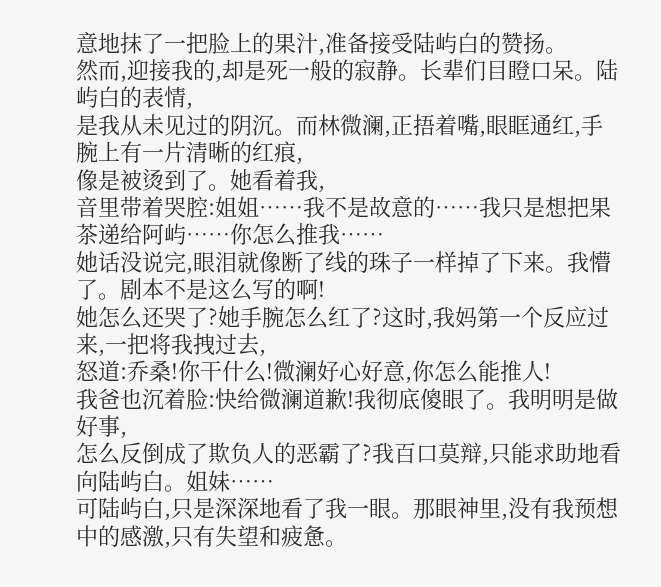意地抹了一把脸上的果汁,准备接受陆屿白的赞扬。
然而,迎接我的,却是死一般的寂静。长辈们目瞪口呆。陆屿白的表情,
是我从未见过的阴沉。而林微澜,正捂着嘴,眼眶通红,手腕上有一片清晰的红痕,
像是被烫到了。她看着我,
音里带着哭腔:姐姐……我不是故意的……我只是想把果茶递给阿屿……你怎么推我……
她话没说完,眼泪就像断了线的珠子一样掉了下来。我懵了。剧本不是这么写的啊!
她怎么还哭了?她手腕怎么红了?这时,我妈第一个反应过来,一把将我拽过去,
怒道:乔桑!你干什么!微澜好心好意,你怎么能推人!
我爸也沉着脸:快给微澜道歉!我彻底傻眼了。我明明是做好事,
怎么反倒成了欺负人的恶霸了?我百口莫辩,只能求助地看向陆屿白。姐妹……
可陆屿白,只是深深地看了我一眼。那眼神里,没有我预想中的感激,只有失望和疲惫。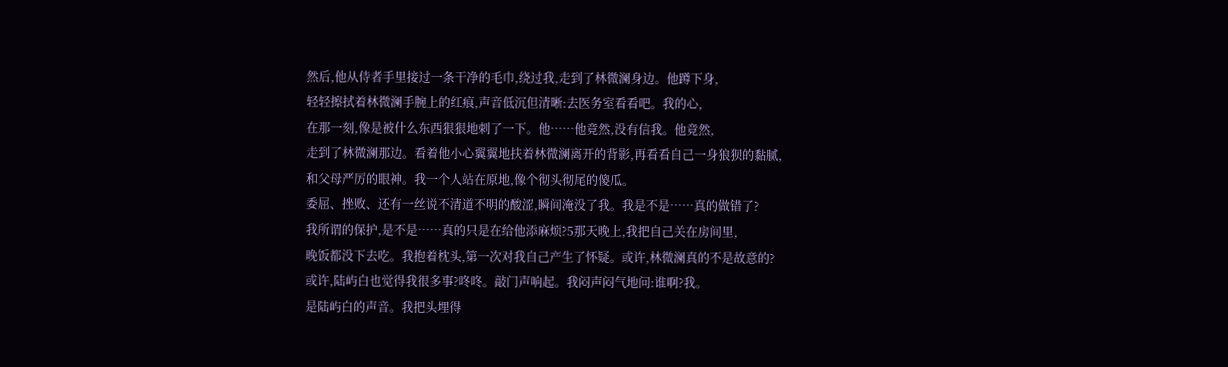然后,他从侍者手里接过一条干净的毛巾,绕过我,走到了林微澜身边。他蹲下身,
轻轻擦拭着林微澜手腕上的红痕,声音低沉但清晰:去医务室看看吧。我的心,
在那一刻,像是被什么东西狠狠地刺了一下。他……他竟然,没有信我。他竟然,
走到了林微澜那边。看着他小心翼翼地扶着林微澜离开的背影,再看看自己一身狼狈的黏腻,
和父母严厉的眼神。我一个人站在原地,像个彻头彻尾的傻瓜。
委屈、挫败、还有一丝说不清道不明的酸涩,瞬间淹没了我。我是不是……真的做错了?
我所谓的保护,是不是……真的只是在给他添麻烦?5那天晚上,我把自己关在房间里,
晚饭都没下去吃。我抱着枕头,第一次对我自己产生了怀疑。或许,林微澜真的不是故意的?
或许,陆屿白也觉得我很多事?咚咚。敲门声响起。我闷声闷气地问:谁啊?我。
是陆屿白的声音。我把头埋得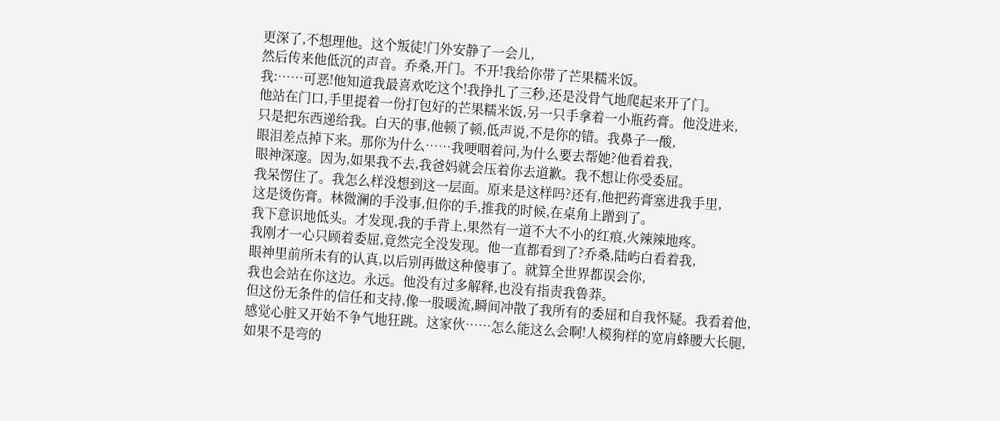更深了,不想理他。这个叛徒!门外安静了一会儿,
然后传来他低沉的声音。乔桑,开门。不开!我给你带了芒果糯米饭。
我:……可恶!他知道我最喜欢吃这个!我挣扎了三秒,还是没骨气地爬起来开了门。
他站在门口,手里提着一份打包好的芒果糯米饭,另一只手拿着一小瓶药膏。他没进来,
只是把东西递给我。白天的事,他顿了顿,低声说,不是你的错。我鼻子一酸,
眼泪差点掉下来。那你为什么……我哽咽着问,为什么要去帮她?他看着我,
眼神深邃。因为,如果我不去,我爸妈就会压着你去道歉。我不想让你受委屈。
我呆愣住了。我怎么样没想到这一层面。原来是这样吗?还有,他把药膏塞进我手里,
这是烫伤膏。林微澜的手没事,但你的手,推我的时候,在桌角上蹭到了。
我下意识地低头。才发现,我的手背上,果然有一道不大不小的红痕,火辣辣地疼。
我刚才一心只顾着委屈,竟然完全没发现。他一直都看到了?乔桑,陆屿白看着我,
眼神里前所未有的认真,以后别再做这种傻事了。就算全世界都误会你,
我也会站在你这边。永远。他没有过多解释,也没有指责我鲁莽。
但这份无条件的信任和支持,像一股暖流,瞬间冲散了我所有的委屈和自我怀疑。我看着他,
感觉心脏又开始不争气地狂跳。这家伙……怎么能这么会啊!人模狗样的宽肩蜂腰大长腿,
如果不是弯的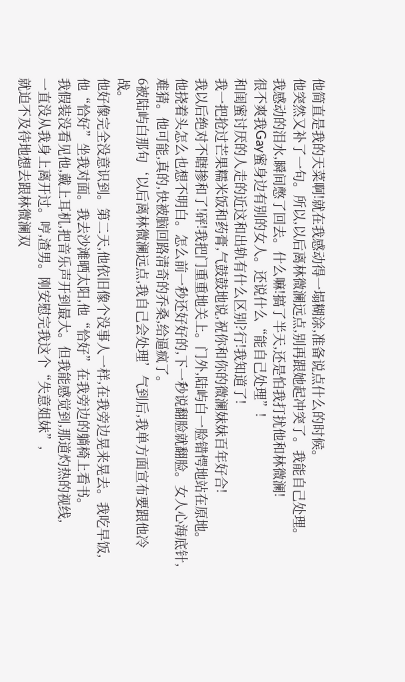他简直是我的天菜啊!就在我感动得一塌糊涂,准备说点什么的时候。
他突然又补了一句。所以,以后离林微澜远点,别再跟她起冲突了。我能自己处理。
我感动的泪水,瞬间憋了回去。什么嘛!搞了半天,还是怕我打扰他和林微澜!
很不爽我Gay蜜身边有别的女人。还说什么“能自己处理”!
和闺蜜讨厌的人走的近这和出轨有什么区别?行!我知道了!
我一把抢过芒果糯米饭和药膏,气鼓鼓地说,祝你和你的微澜妹妹百年好合!
我以后绝对不瞎掺和了!砰!我把门重重地关上。门外,陆屿白一脸错愕地站在原地。
他挠着头怎么也想不明白。怎么前一秒还好好的,下一秒说翻脸就翻脸。女人心海底针,
难猜。他可能,真的,快被脑回路清奇的乔桑,给逼疯了。
6被陆屿白那句‘以后离林微澜远点,我自己会处理’气到后,我单方面宣布要跟他冷战。
他好像完全没意识到。第二天,他依旧像个没事人一样,在我旁边晃来晃去。我吃早饭,
他“恰好”坐我对面。我去沙滩晒太阳,他“恰好”在我旁边的躺椅上看书。
我假装没看见他,戴上耳机,把音乐声开到最大。但我能感觉到,那道灼热的视线,
一直没从我身上离开过。哼,渣男。刚安慰完我这个“失意姐妹”,
就迫不及待地想去跟林微澜双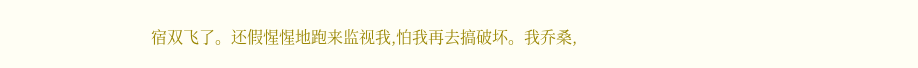宿双飞了。还假惺惺地跑来监视我,怕我再去搞破坏。我乔桑,